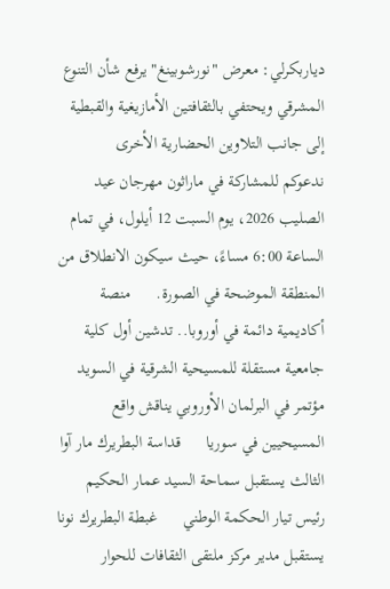دياربكرلي: معرض "نورشوبينغ" يرفع شأن التنوع المشرقي ويحتفي بالثقافتين الأمازيغية والقبطية إلى جانب التلاوين الحضارية الأخرى      ندعوكم للمشاركة في ماراثون مهرجان عيد الصليب 2026، يوم السبت 12 أيلول، في تمام الساعة 6:00 مساءً، حيث سيكون الانطلاق من المنطقة الموضحة في الصورة.      منصة أكاديمية دائمة في أوروبا.. تدشين أول كلية جامعية مستقلة للمسيحية الشرقية في السويد      مؤتمر في البرلمان الأوروبي يناقش واقع المسيحيين في سوريا      قداسة البطريرك مار آوا الثالث يستقبل سماحة السيد عمار الحكيم رئيس تيار الحكمة الوطني      غبطة البطريرك نونا يستقبل مدير مركز ملتقى الثقافات للحوار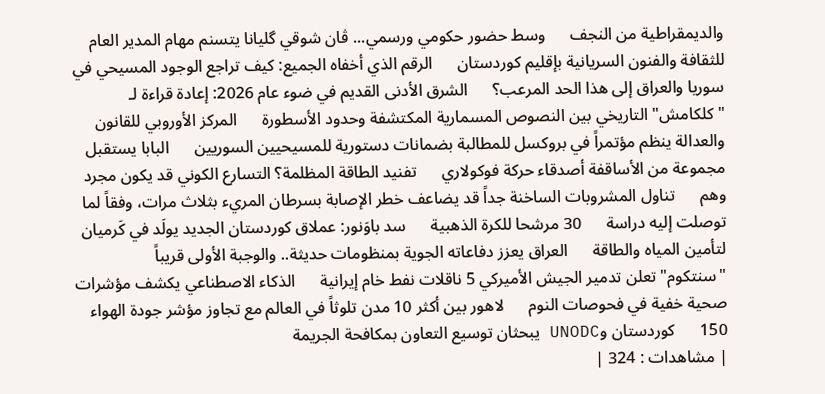والديمقراطية من النجف      وسط حضور حكومي ورسمي... ڤان شوقي گليانا يتسنم مهام المدير العام للثقافة والفنون السريانية بإقليم كوردستان      الرقم الذي أخفاه الجميع: كيف تراجع الوجود المسيحي في سوريا والعراق إلى هذا الحد المرعب؟      الشرق الأدنى القديم في ضوء عام 2026: إعادة قراءة لـ "كلكامش" التاريخي بين النصوص المسمارية المكتشفة وحدود الأسطورة      المركز الأوروبي للقانون والعدالة ينظم مؤتمراً في بروكسل للمطالبة بضمانات دستورية للمسيحيين السوريين      البابا يستقبل مجموعة من الأساقفة أصدقاء حركة فوكولاري      تفنيد الطاقة المظلمة؟ التسارع الكوني قد يكون مجرد وهم      تناول المشروبات الساخنة جداً قد يضاعف خطر الإصابة بسرطان المريء بثلاث مرات، وفقاً لما توصلت إليه دراسة      30 مرشحا للكرة الذهبية      سد باوَنور: عملاق كوردستان الجديد يولَد في كَرميان لتأمين المياه والطاقة      العراق يعزز دفاعاته الجوية بمنظومات حديثة.. والوجبة الأولى قريباً      "سنتكوم" تعلن تدمير الجيش الأميركي 5 ناقلات نفط خام إيرانية      الذكاء الاصطناعي يكشف مؤشرات صحية خفية في فحوصات النوم      لاهور بين أكثر 10 مدن تلوثاً في العالم مع تجاوز مؤشر جودة الهواء 150      كوردستان وUNODC يبحثان توسيع التعاون بمكافحة الجريمة
| مشاهدات : 324 |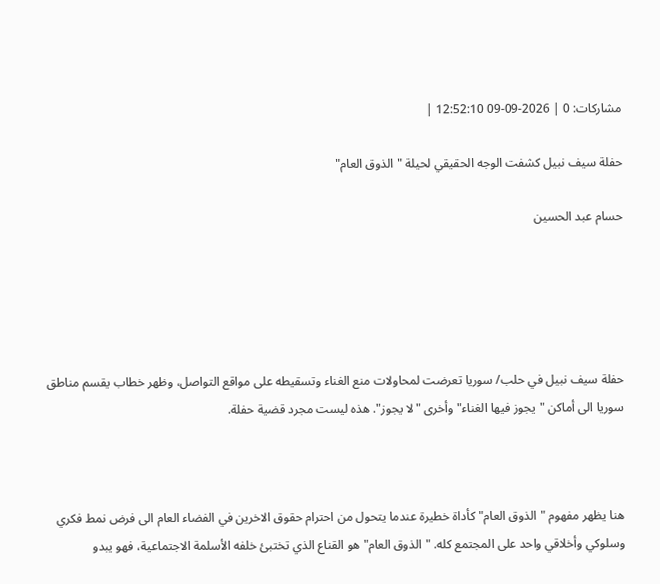مشاركات: 0 | 2026-09-09 12:52:10 |

حفلة سيف نبيل كشفت الوجه الحقيقي لحيلة "الذوق العام"

حسام عبد الحسين





حفلة سيف نبيل في حلب/ سوريا تعرضت لمحاولات منع الغناء وتسقيطه على مواقع التواصل، وظهر خطاب يقسم مناطق سوريا الى أماكن "يجوز فيها الغناء" وأخرى "لا يجوز". هذه ليست مجرد قضية حفلة.



هنا يظهر مفهوم "الذوق العام" كأداة خطيرة عندما يتحول من احترام حقوق الاخرين في الفضاء العام الى فرض نمط فكري وسلوكي وأخلاقي واحد على المجتمع كله. "الذوق العام" هو القناع الذي تختبئ خلفه الأسلمة الاجتماعية، فهو يبدو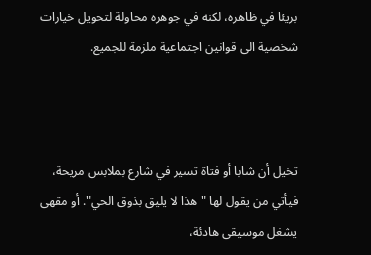بريئا في ظاهره، لكنه في جوهره محاولة لتحويل خيارات شخصية الى قوانين اجتماعية ملزمة للجميع.



تخيل أن شابا أو فتاة تسير في شارع بملابس مريحة، فيأتي من يقول لها "هذا لا يليق بذوق الحي". أو مقهى يشغل موسيقى هادئة،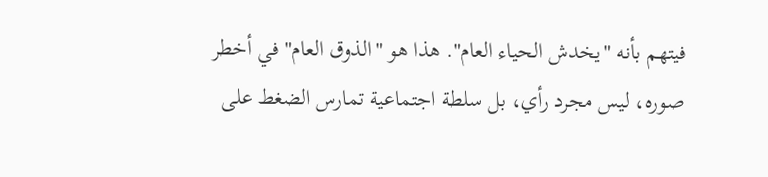فيتهم بأنه "يخدش الحياء العام". هذا هو "الذوق العام" في أخطر صوره، ليس مجرد رأي، بل سلطة اجتماعية تمارس الضغط على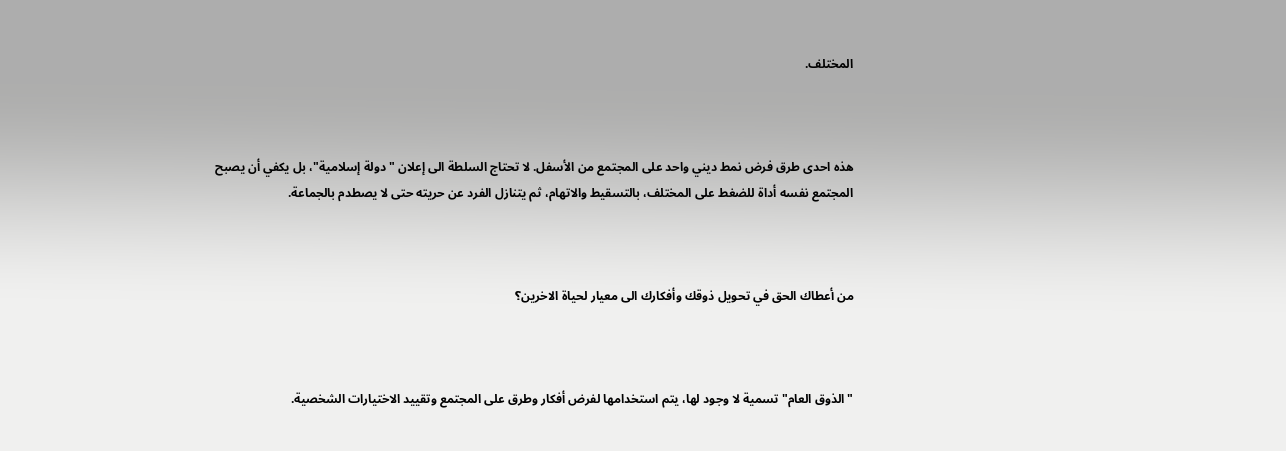المختلف.



هذه احدى طرق فرض نمط ديني واحد على المجتمع من الأسفل. لا تحتاج السلطة الى إعلان "دولة إسلامية"، بل يكفي أن يصبح المجتمع نفسه أداة للضغط على المختلف، بالتسقيط والاتهام، ثم يتنازل الفرد عن حريته حتى لا يصطدم بالجماعة.



من أعطاك الحق في تحويل ذوقك وأفكارك الى معيار لحياة الاخرين؟



"الذوق العام" تسمية لا وجود لها، يتم استخدامها لفرض أفكار وطرق على المجتمع وتقييد الاختيارات الشخصية.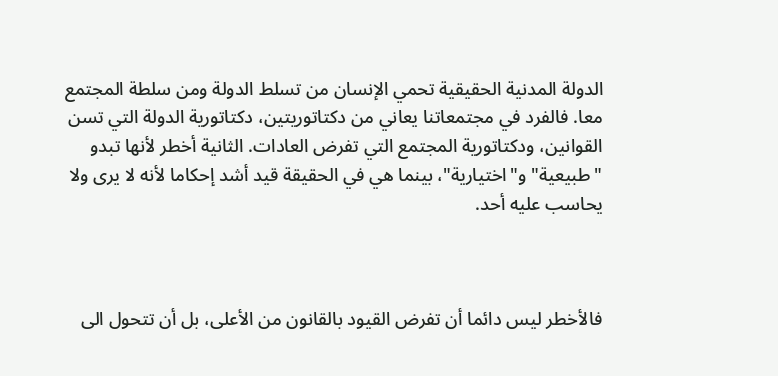الدولة المدنية الحقيقية تحمي الإنسان من تسلط الدولة ومن سلطة المجتمع معا. فالفرد في مجتمعاتنا يعاني من دكتاتوريتين، دكتاتورية الدولة التي تسن القوانين، ودكتاتورية المجتمع التي تفرض العادات. الثانية أخطر لأنها تبدو "طبيعية" و"اختيارية"، بينما هي في الحقيقة قيد أشد إحكاما لأنه لا يرى ولا يحاسب عليه أحد.



فالأخطر ليس دائما أن تفرض القيود بالقانون من الأعلى، بل أن تتحول الى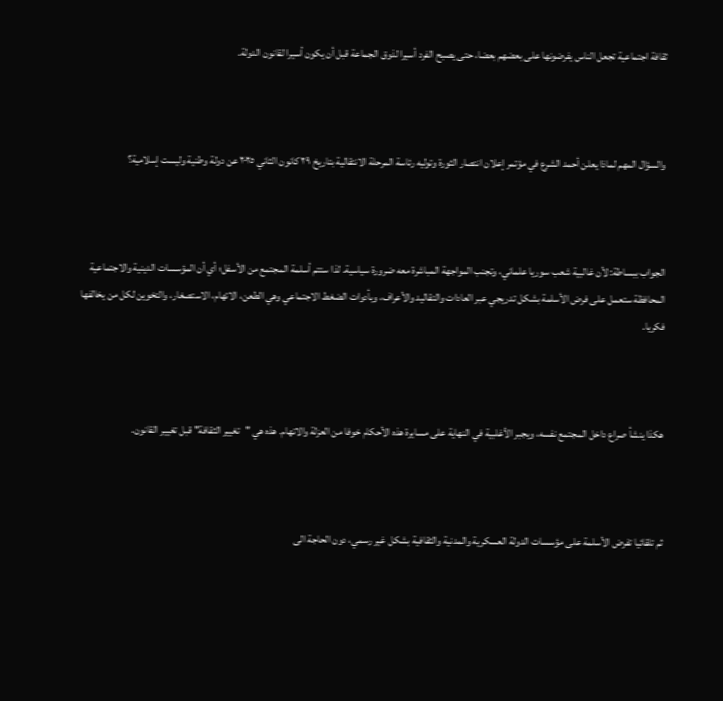ثقافة اجتماعية تجعل الناس يفرضونها على بعضهم بعضا، حتى يصبح الفرد أسيرا لذوق الجماعة قبل أن يكون أسيرا لقانون الدولة.



والسؤال المهم لماذا يعلن أحمد الشرع في مؤتمر إعلان انتصار الثورة وتوليه رئاسة المرحلة الانتقالية بتاريخ ٢٩ كانون الثاني ٢٠٢٥ عن دولة وطنية وليست إسلامية؟



الجواب ببساطة: لأن غالبية شعب سوريا علماني، وتجنب المواجهة المباشرة معه ضرورة سياسية. لذا ستتم أسلمة المجتمع من الأسفل؛ أي أن المؤسسات الدينية والاجتماعية المحافظة ستعمل على فرض الأسلمة بشكل تدريجي عبر العادات والتقاليد والأعراف، وبأدوات الضغط الاجتماعي وهي الطعن، الاتهام، الاستصغار، والتخوين لكل من يخالفها فكريا.



هكذا ينشأ صراع داخل المجتمع نفسه، ويجبر الأغلبية في النهاية على مسايرة هذه الأحكام خوفا من العزلة والاتهام. هذه هي "تغيير الثقافة" قبل تغيير القانون.



ثم تلقائيا تفرض الأسلمة على مؤسسات الدولة العسكرية والمدنية والثقافية بشكل غير رسمي، دون الحاجة الى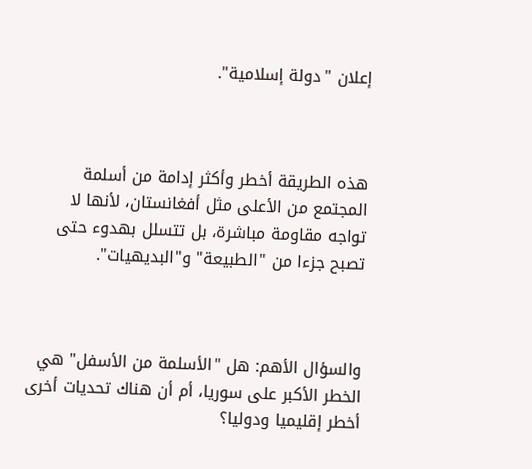إعلان "دولة إسلامية".



هذه الطريقة أخطر وأكثر إدامة من أسلمة المجتمع من الأعلى مثل أفغانستان، لأنها لا تواجه مقاومة مباشرة، بل تتسلل بهدوء حتى تصبح جزءا من "الطبيعة" و"البديهيات".



والسؤال الأهم: هل "الأسلمة من الأسفل" هي الخطر الأكبر على سوريا، أم أن هناك تحديات أخرى أخطر إقليميا ودوليا؟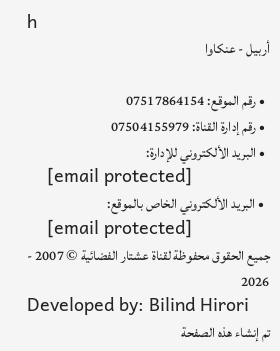h
أربيل - عنكاوا

  • رقم الموقع: 07517864154
  • رقم إدارة القناة: 07504155979
  • البريد الألكتروني للإدارة:
    [email protected]
  • البريد الألكتروني الخاص بالموقع:
    [email protected]
جميع الحقوق محفوظة لقناة عشتار الفضائية © 2007 - 2026
Developed by: Bilind Hirori
تم إنشاء هذه الصفحة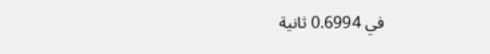في 0.6994 ثانية